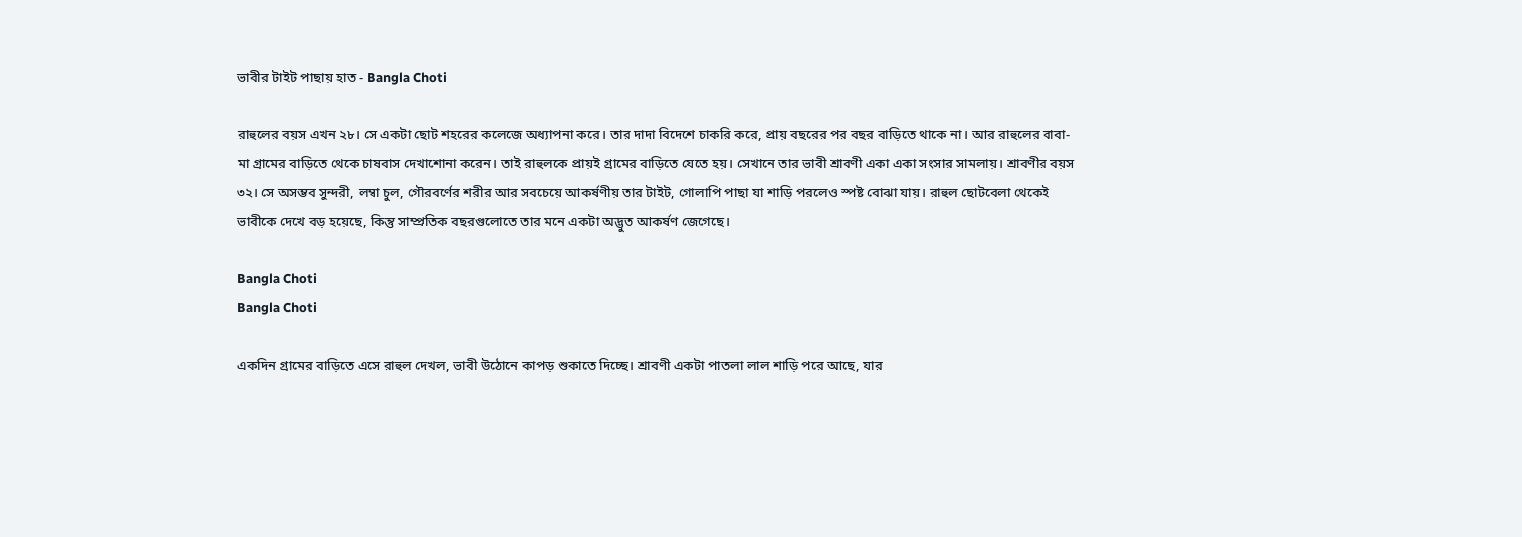ভাবীর টাইট পাছায় হাত - Bangla Choti

রাহুলের বয়স এখন ২৮। সে একটা ছোট শহরের কলেজে অধ্যাপনা করে। তার দাদা বিদেশে চাকরি করে, প্রায় বছরের পর বছর বাড়িতে থাকে না। আর রাহুলের বাবা-মা গ্রামের বাড়িতে থেকে চাষবাস দেখাশোনা করেন। তাই রাহুলকে প্রায়ই গ্রামের বাড়িতে যেতে হয়। সেখানে তার ভাবী শ্রাবণী একা একা সংসার সামলায়। শ্রাবণীর বয়স ৩২। সে অসম্ভব সুন্দরী, লম্বা চুল, গৌরবর্ণের শরীর আর সবচেয়ে আকর্ষণীয় তার টাইট, গোলাপি পাছা যা শাড়ি পরলেও স্পষ্ট বোঝা যায়। রাহুল ছোটবেলা থেকেই ভাবীকে দেখে বড় হয়েছে, কিন্তু সাম্প্রতিক বছরগুলোতে তার মনে একটা অদ্ভুত আকর্ষণ জেগেছে।

Bangla Choti
Bangla Choti

একদিন গ্রামের বাড়িতে এসে রাহুল দেখল, ভাবী উঠোনে কাপড় শুকাতে দিচ্ছে। শ্রাবণী একটা পাতলা লাল শাড়ি পরে আছে, যার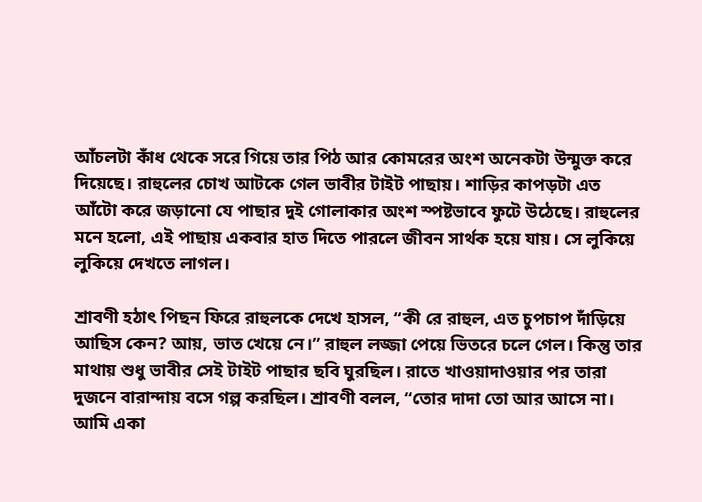আঁচলটা কাঁধ থেকে সরে গিয়ে তার পিঠ আর কোমরের অংশ অনেকটা উন্মুক্ত করে দিয়েছে। রাহুলের চোখ আটকে গেল ভাবীর টাইট পাছায়। শাড়ির কাপড়টা এত আঁটো করে জড়ানো যে পাছার দুই গোলাকার অংশ স্পষ্টভাবে ফুটে উঠেছে। রাহুলের মনে হলো, এই পাছায় একবার হাত দিতে পারলে জীবন সার্থক হয়ে যায়। সে লুকিয়ে লুকিয়ে দেখতে লাগল।

শ্রাবণী হঠাৎ পিছন ফিরে রাহুলকে দেখে হাসল, “কী রে রাহুল, এত চুপচাপ দাঁড়িয়ে আছিস কেন? আয়, ভাত খেয়ে নে।” রাহুল লজ্জা পেয়ে ভিতরে চলে গেল। কিন্তু তার মাথায় শুধু ভাবীর সেই টাইট পাছার ছবি ঘুরছিল। রাতে খাওয়াদাওয়ার পর তারা দুজনে বারান্দায় বসে গল্প করছিল। শ্রাবণী বলল, “তোর দাদা তো আর আসে না। আমি একা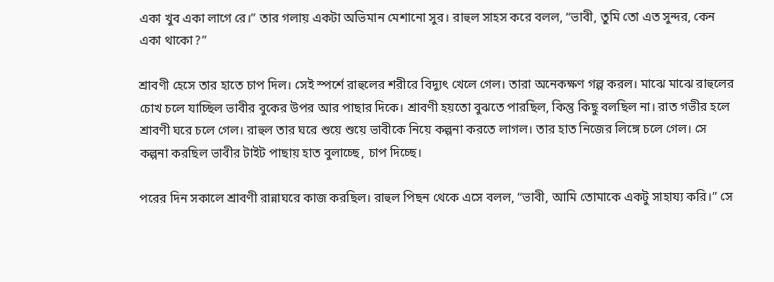একা খুব একা লাগে রে।” তার গলায় একটা অভিমান মেশানো সুর। রাহুল সাহস করে বলল, “ভাবী, তুমি তো এত সুন্দর, কেন একা থাকো?”

শ্রাবণী হেসে তার হাতে চাপ দিল। সেই স্পর্শে রাহুলের শরীরে বিদ্যুৎ খেলে গেল। তারা অনেকক্ষণ গল্প করল। মাঝে মাঝে রাহুলের চোখ চলে যাচ্ছিল ভাবীর বুকের উপর আর পাছার দিকে। শ্রাবণী হয়তো বুঝতে পারছিল, কিন্তু কিছু বলছিল না। রাত গভীর হলে শ্রাবণী ঘরে চলে গেল। রাহুল তার ঘরে শুয়ে শুয়ে ভাবীকে নিয়ে কল্পনা করতে লাগল। তার হাত নিজের লিঙ্গে চলে গেল। সে কল্পনা করছিল ভাবীর টাইট পাছায় হাত বুলাচ্ছে, চাপ দিচ্ছে।

পরের দিন সকালে শ্রাবণী রান্নাঘরে কাজ করছিল। রাহুল পিছন থেকে এসে বলল, “ভাবী, আমি তোমাকে একটু সাহায্য করি।” সে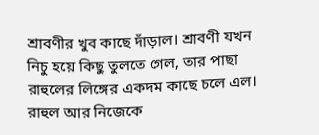শ্রাবণীর খুব কাছে দাঁড়াল। শ্রাবণী যখন নিচু হয়ে কিছু তুলতে গেল, তার পাছা রাহুলের লিঙ্গের একদম কাছে চলে এল। রাহুল আর নিজেকে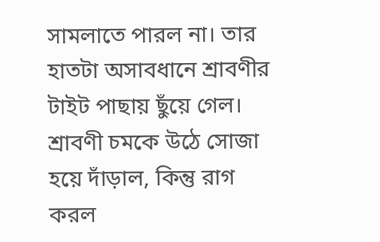সামলাতে পারল না। তার হাতটা অসাবধানে শ্রাবণীর টাইট পাছায় ছুঁয়ে গেল। শ্রাবণী চমকে উঠে সোজা হয়ে দাঁড়াল, কিন্তু রাগ করল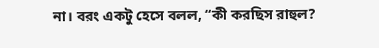না। বরং একটু হেসে বলল, “কী করছিস রাহুল?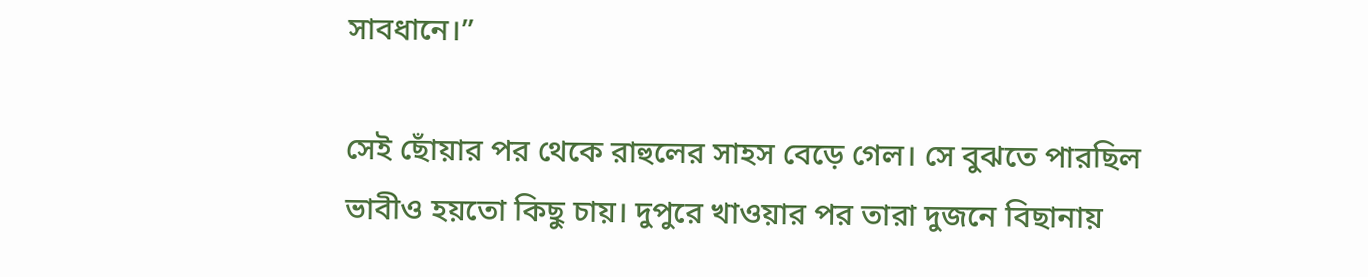সাবধানে।”

সেই ছোঁয়ার পর থেকে রাহুলের সাহস বেড়ে গেল। সে বুঝতে পারছিল ভাবীও হয়তো কিছু চায়। দুপুরে খাওয়ার পর তারা দুজনে বিছানায়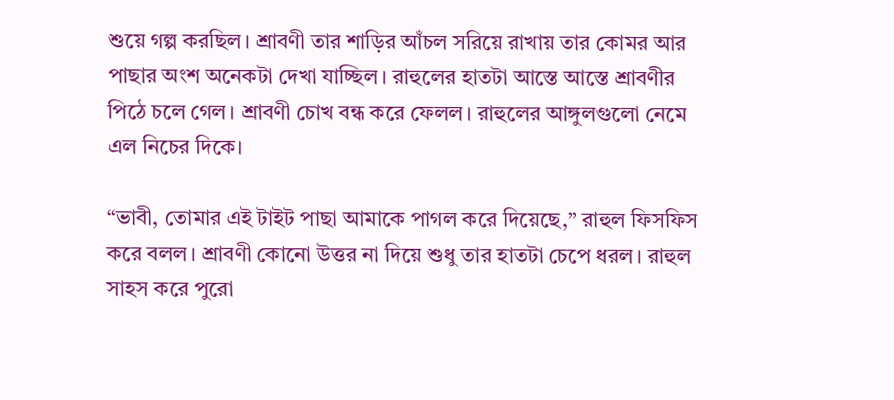শুয়ে গল্প করছিল। শ্রাবণী তার শাড়ির আঁচল সরিয়ে রাখায় তার কোমর আর পাছার অংশ অনেকটা দেখা যাচ্ছিল। রাহুলের হাতটা আস্তে আস্তে শ্রাবণীর পিঠে চলে গেল। শ্রাবণী চোখ বন্ধ করে ফেলল। রাহুলের আঙ্গুলগুলো নেমে এল নিচের দিকে।

“ভাবী, তোমার এই টাইট পাছা আমাকে পাগল করে দিয়েছে,” রাহুল ফিসফিস করে বলল। শ্রাবণী কোনো উত্তর না দিয়ে শুধু তার হাতটা চেপে ধরল। রাহুল সাহস করে পুরো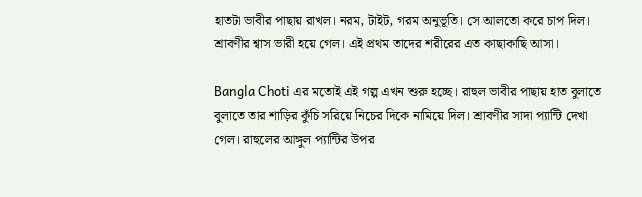হাতটা ভাবীর পাছায় রাখল। নরম, টাইট, গরম অনুভূতি। সে আলতো করে চাপ দিল। শ্রাবণীর শ্বাস ভারী হয়ে গেল। এই প্রথম তাদের শরীরের এত কাছাকাছি আসা।

Bangla Choti এর মতোই এই গল্প এখন শুরু হচ্ছে। রাহুল ভাবীর পাছায় হাত বুলাতে বুলাতে তার শাড়ির কুঁচি সরিয়ে নিচের দিকে নামিয়ে দিল। শ্রাবণীর সাদা প্যান্টি দেখা গেল। রাহুলের আঙ্গুল প্যান্টির উপর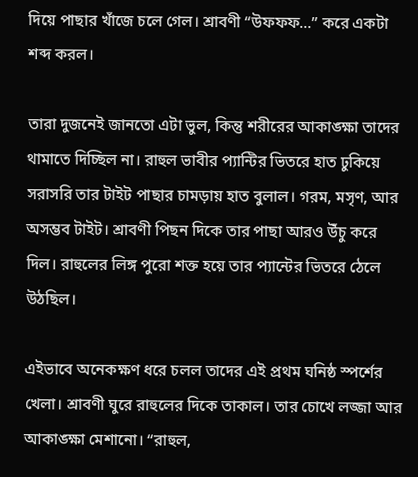দিয়ে পাছার খাঁজে চলে গেল। শ্রাবণী “উফফফ…” করে একটা শব্দ করল।

তারা দুজনেই জানতো এটা ভুল, কিন্তু শরীরের আকাঙ্ক্ষা তাদের থামাতে দিচ্ছিল না। রাহুল ভাবীর প্যান্টির ভিতরে হাত ঢুকিয়ে সরাসরি তার টাইট পাছার চামড়ায় হাত বুলাল। গরম, মসৃণ, আর অসম্ভব টাইট। শ্রাবণী পিছন দিকে তার পাছা আরও উঁচু করে দিল। রাহুলের লিঙ্গ পুরো শক্ত হয়ে তার প্যান্টের ভিতরে ঠেলে উঠছিল।

এইভাবে অনেকক্ষণ ধরে চলল তাদের এই প্রথম ঘনিষ্ঠ স্পর্শের খেলা। শ্রাবণী ঘুরে রাহুলের দিকে তাকাল। তার চোখে লজ্জা আর আকাঙ্ক্ষা মেশানো। “রাহুল,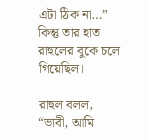এটা ঠিক না…” কিন্তু তার হাত রাহুলের বুকে চলে গিয়েছিল।

রাহুল বলল, “ভাবী, আমি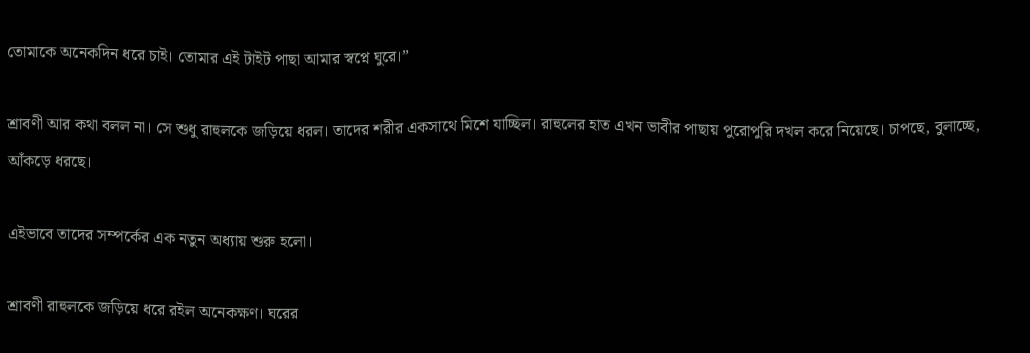তোমাকে অনেকদিন ধরে চাই। তোমার এই টাইট পাছা আমার স্বপ্নে ঘুরে।”

শ্রাবণী আর কথা বলল না। সে শুধু রাহুলকে জড়িয়ে ধরল। তাদের শরীর একসাথে মিশে যাচ্ছিল। রাহুলের হাত এখন ভাবীর পাছায় পুরোপুরি দখল করে নিয়েছে। চাপছে, বুলাচ্ছে, আঁকড়ে ধরছে।

এইভাবে তাদের সম্পর্কের এক নতুন অধ্যায় শুরু হলো।

শ্রাবণী রাহুলকে জড়িয়ে ধরে রইল অনেকক্ষণ। ঘরের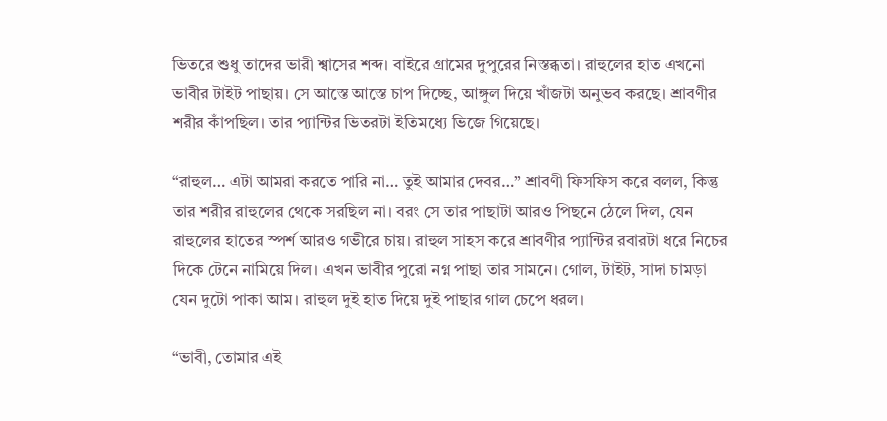ভিতরে শুধু তাদের ভারী শ্বাসের শব্দ। বাইরে গ্রামের দুপুরের নিস্তব্ধতা। রাহুলের হাত এখনো ভাবীর টাইট পাছায়। সে আস্তে আস্তে চাপ দিচ্ছে, আঙ্গুল দিয়ে খাঁজটা অনুভব করছে। শ্রাবণীর শরীর কাঁপছিল। তার প্যান্টির ভিতরটা ইতিমধ্যে ভিজে গিয়েছে।

“রাহুল… এটা আমরা করতে পারি না… তুই আমার দেবর…” শ্রাবণী ফিসফিস করে বলল, কিন্তু তার শরীর রাহুলের থেকে সরছিল না। বরং সে তার পাছাটা আরও পিছনে ঠেলে দিল, যেন রাহুলের হাতের স্পর্শ আরও গভীরে চায়। রাহুল সাহস করে শ্রাবণীর প্যান্টির রবারটা ধরে নিচের দিকে টেনে নামিয়ে দিল। এখন ভাবীর পুরো নগ্ন পাছা তার সামনে। গোল, টাইট, সাদা চামড়া যেন দুটো পাকা আম। রাহুল দুই হাত দিয়ে দুই পাছার গাল চেপে ধরল।

“ভাবী, তোমার এই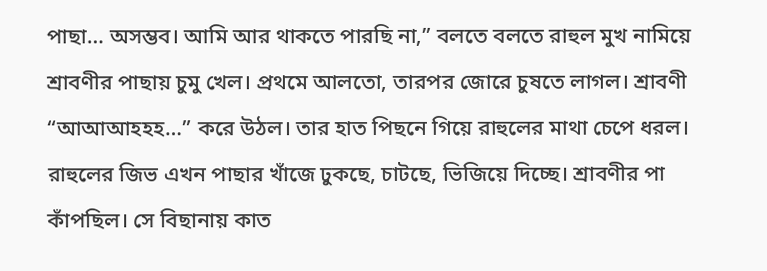পাছা… অসম্ভব। আমি আর থাকতে পারছি না,” বলতে বলতে রাহুল মুখ নামিয়ে শ্রাবণীর পাছায় চুমু খেল। প্রথমে আলতো, তারপর জোরে চুষতে লাগল। শ্রাবণী “আআআহহহ…” করে উঠল। তার হাত পিছনে গিয়ে রাহুলের মাথা চেপে ধরল। রাহুলের জিভ এখন পাছার খাঁজে ঢুকছে, চাটছে, ভিজিয়ে দিচ্ছে। শ্রাবণীর পা কাঁপছিল। সে বিছানায় কাত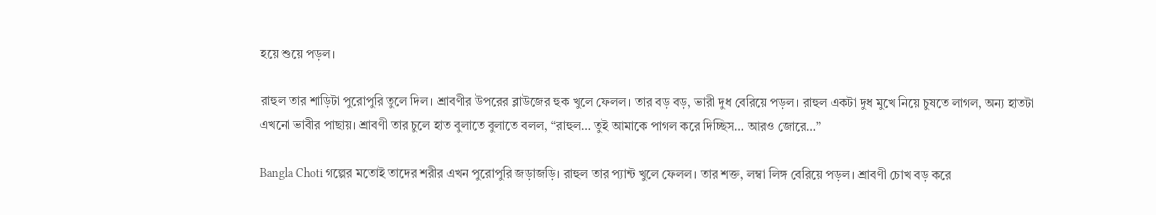হয়ে শুয়ে পড়ল।

রাহুল তার শাড়িটা পুরোপুরি তুলে দিল। শ্রাবণীর উপরের ব্লাউজের হুক খুলে ফেলল। তার বড় বড়, ভারী দুধ বেরিয়ে পড়ল। রাহুল একটা দুধ মুখে নিয়ে চুষতে লাগল, অন্য হাতটা এখনো ভাবীর পাছায়। শ্রাবণী তার চুলে হাত বুলাতে বুলাতে বলল, “রাহুল… তুই আমাকে পাগল করে দিচ্ছিস… আরও জোরে…”

Bangla Choti গল্পের মতোই তাদের শরীর এখন পুরোপুরি জড়াজড়ি। রাহুল তার প্যান্ট খুলে ফেলল। তার শক্ত, লম্বা লিঙ্গ বেরিয়ে পড়ল। শ্রাবণী চোখ বড় করে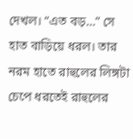দেখল। “এত বড়…” সে হাত বাড়িয়ে ধরল। তার নরম হাতে রাহুলের লিঙ্গটা চেপে ধরতেই রাহুলের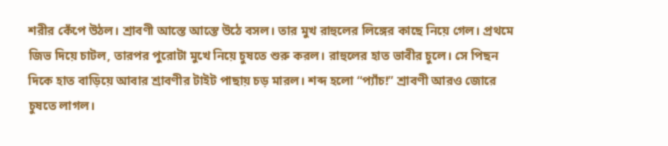শরীর কেঁপে উঠল। শ্রাবণী আস্তে আস্তে উঠে বসল। তার মুখ রাহুলের লিঙ্গের কাছে নিয়ে গেল। প্রথমে জিভ দিয়ে চাটল, তারপর পুরোটা মুখে নিয়ে চুষতে শুরু করল। রাহুলের হাত ভাবীর চুলে। সে পিছন দিকে হাত বাড়িয়ে আবার শ্রাবণীর টাইট পাছায় চড় মারল। শব্দ হলো “প্যাঁচ!” শ্রাবণী আরও জোরে চুষতে লাগল।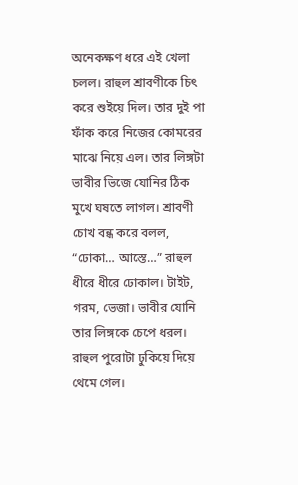অনেকক্ষণ ধরে এই খেলা চলল। রাহুল শ্রাবণীকে চিৎ করে শুইয়ে দিল। তার দুই পা ফাঁক করে নিজের কোমরের মাঝে নিয়ে এল। তার লিঙ্গটা ভাবীর ভিজে যোনির ঠিক মুখে ঘষতে লাগল। শ্রাবণী চোখ বন্ধ করে বলল, “ঢোকা… আস্তে…” রাহুল ধীরে ধীরে ঢোকাল। টাইট, গরম, ভেজা। ভাবীর যোনি তার লিঙ্গকে চেপে ধরল। রাহুল পুরোটা ঢুকিয়ে দিয়ে থেমে গেল।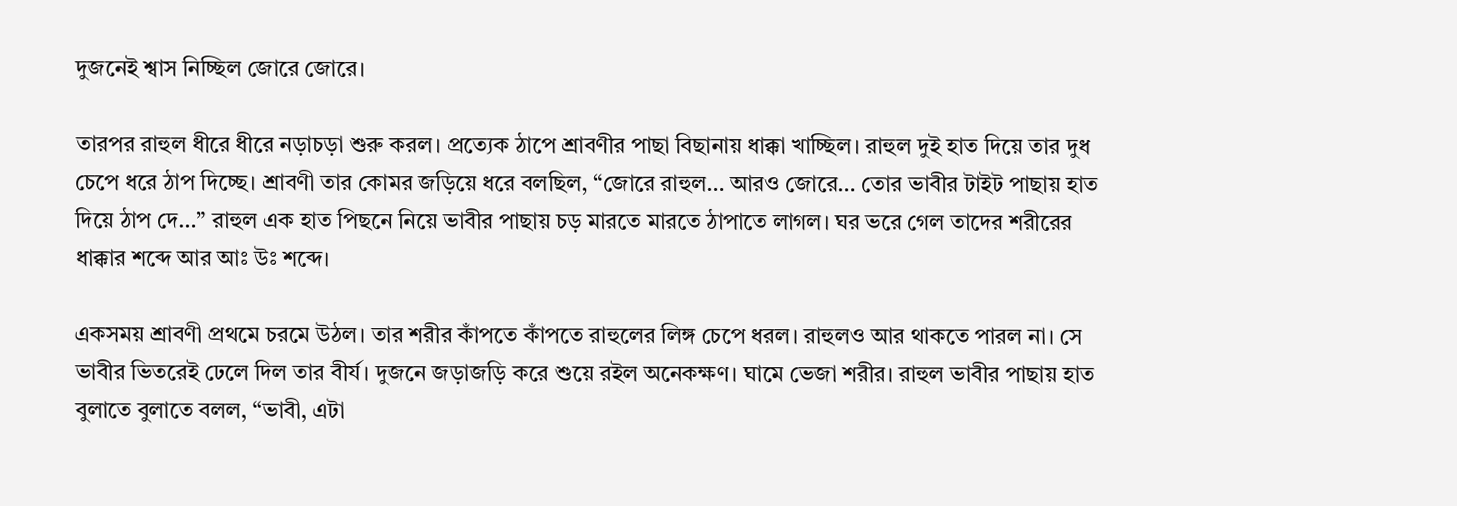দুজনেই শ্বাস নিচ্ছিল জোরে জোরে।

তারপর রাহুল ধীরে ধীরে নড়াচড়া শুরু করল। প্রত্যেক ঠাপে শ্রাবণীর পাছা বিছানায় ধাক্কা খাচ্ছিল। রাহুল দুই হাত দিয়ে তার দুধ চেপে ধরে ঠাপ দিচ্ছে। শ্রাবণী তার কোমর জড়িয়ে ধরে বলছিল, “জোরে রাহুল… আরও জোরে… তোর ভাবীর টাইট পাছায় হাত দিয়ে ঠাপ দে…” রাহুল এক হাত পিছনে নিয়ে ভাবীর পাছায় চড় মারতে মারতে ঠাপাতে লাগল। ঘর ভরে গেল তাদের শরীরের ধাক্কার শব্দে আর আঃ উঃ শব্দে।

একসময় শ্রাবণী প্রথমে চরমে উঠল। তার শরীর কাঁপতে কাঁপতে রাহুলের লিঙ্গ চেপে ধরল। রাহুলও আর থাকতে পারল না। সে ভাবীর ভিতরেই ঢেলে দিল তার বীর্য। দুজনে জড়াজড়ি করে শুয়ে রইল অনেকক্ষণ। ঘামে ভেজা শরীর। রাহুল ভাবীর পাছায় হাত বুলাতে বুলাতে বলল, “ভাবী, এটা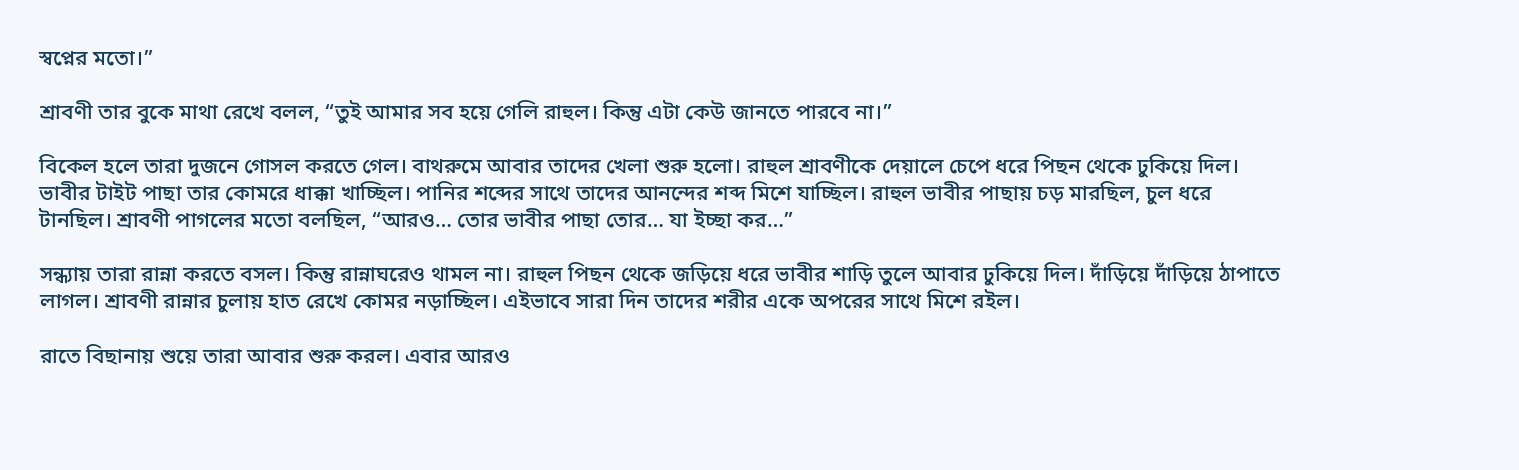স্বপ্নের মতো।”

শ্রাবণী তার বুকে মাথা রেখে বলল, “তুই আমার সব হয়ে গেলি রাহুল। কিন্তু এটা কেউ জানতে পারবে না।”

বিকেল হলে তারা দুজনে গোসল করতে গেল। বাথরুমে আবার তাদের খেলা শুরু হলো। রাহুল শ্রাবণীকে দেয়ালে চেপে ধরে পিছন থেকে ঢুকিয়ে দিল। ভাবীর টাইট পাছা তার কোমরে ধাক্কা খাচ্ছিল। পানির শব্দের সাথে তাদের আনন্দের শব্দ মিশে যাচ্ছিল। রাহুল ভাবীর পাছায় চড় মারছিল, চুল ধরে টানছিল। শ্রাবণী পাগলের মতো বলছিল, “আরও… তোর ভাবীর পাছা তোর… যা ইচ্ছা কর…”

সন্ধ্যায় তারা রান্না করতে বসল। কিন্তু রান্নাঘরেও থামল না। রাহুল পিছন থেকে জড়িয়ে ধরে ভাবীর শাড়ি তুলে আবার ঢুকিয়ে দিল। দাঁড়িয়ে দাঁড়িয়ে ঠাপাতে লাগল। শ্রাবণী রান্নার চুলায় হাত রেখে কোমর নড়াচ্ছিল। এইভাবে সারা দিন তাদের শরীর একে অপরের সাথে মিশে রইল।

রাতে বিছানায় শুয়ে তারা আবার শুরু করল। এবার আরও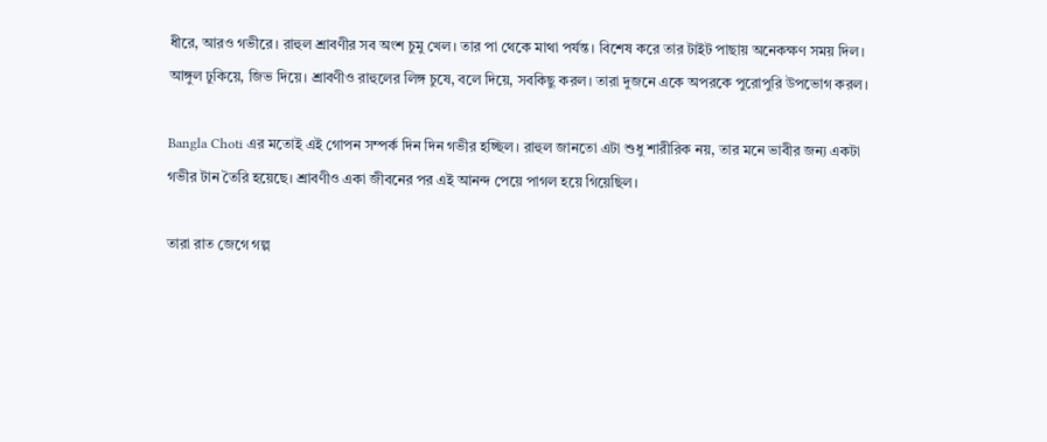ধীরে, আরও গভীরে। রাহুল শ্রাবণীর সব অংশ চুমু খেল। তার পা থেকে মাথা পর্যন্ত। বিশেষ করে তার টাইট পাছায় অনেকক্ষণ সময় দিল। আঙ্গুল ঢুকিয়ে, জিভ দিয়ে। শ্রাবণীও রাহুলের লিঙ্গ চুষে, বলে দিয়ে, সবকিছু করল। তারা দুজনে একে অপরকে পুরোপুরি উপভোগ করল।

Bangla Choti এর মতোই এই গোপন সম্পর্ক দিন দিন গভীর হচ্ছিল। রাহুল জানতো এটা শুধু শারীরিক নয়, তার মনে ভাবীর জন্য একটা গভীর টান তৈরি হয়েছে। শ্রাবণীও একা জীবনের পর এই আনন্দ পেয়ে পাগল হয়ে গিয়েছিল।

তারা রাত জেগে গল্প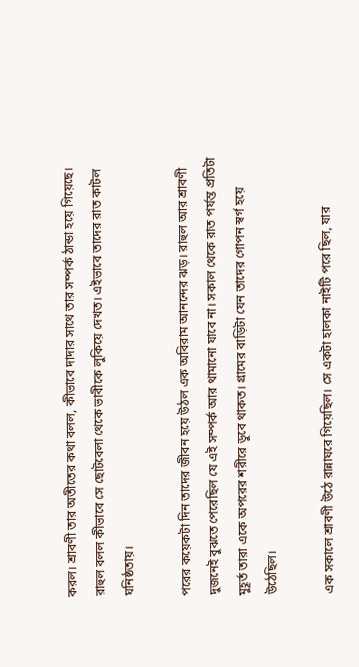করল। শ্রাবণী তার অতীতের কথা বলল, কীভাবে দাদার সাথে তার সম্পর্ক ঠান্ডা হয়ে গিয়েছে। রাহুল বলল কীভাবে সে ছোটবেলা থেকে ভাবীকে লুকিয়ে দেখত। এইভাবে তাদের রাত কাটল ঘনিষ্ঠতায়।

পরের কয়েকটা দিন তাদের জীবন হয়ে উঠল এক অবিরাম আনন্দের ঝড়। রাহুল আর শ্রাবণী দুজনেই বুঝতে পেরেছিল যে এই সম্পর্ক আর থামানো যাবে না। সকাল থেকে রাত পর্যন্ত প্রতিটা মুহূর্ত তারা একে অপরের শরীরে ডুবে থাকত। গ্রামের বাড়িটা যেন তাদের গোপন স্বর্গ হয়ে উঠেছিল।

এক সকালে শ্রাবণী উঠে রান্নাঘরে গিয়েছিল। সে একটা হালকা নাইটি পরে ছিল, যার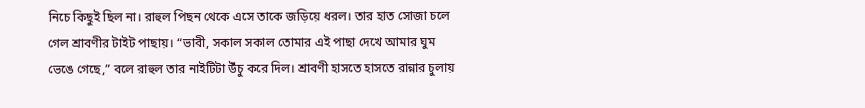নিচে কিছুই ছিল না। রাহুল পিছন থেকে এসে তাকে জড়িয়ে ধরল। তার হাত সোজা চলে গেল শ্রাবণীর টাইট পাছায়। “ভাবী, সকাল সকাল তোমার এই পাছা দেখে আমার ঘুম ভেঙে গেছে,” বলে রাহুল তার নাইটিটা উঁচু করে দিল। শ্রাবণী হাসতে হাসতে রান্নার চুলায়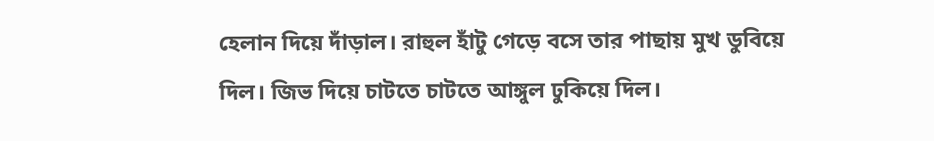হেলান দিয়ে দাঁড়াল। রাহুল হাঁটু গেড়ে বসে তার পাছায় মুখ ডুবিয়ে দিল। জিভ দিয়ে চাটতে চাটতে আঙ্গুল ঢুকিয়ে দিল।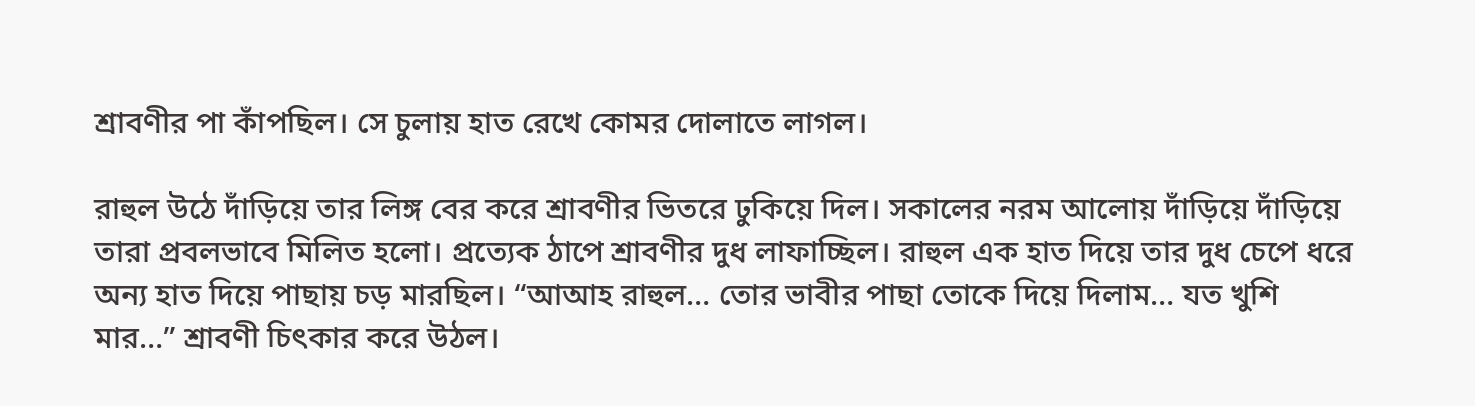শ্রাবণীর পা কাঁপছিল। সে চুলায় হাত রেখে কোমর দোলাতে লাগল।

রাহুল উঠে দাঁড়িয়ে তার লিঙ্গ বের করে শ্রাবণীর ভিতরে ঢুকিয়ে দিল। সকালের নরম আলোয় দাঁড়িয়ে দাঁড়িয়ে তারা প্রবলভাবে মিলিত হলো। প্রত্যেক ঠাপে শ্রাবণীর দুধ লাফাচ্ছিল। রাহুল এক হাত দিয়ে তার দুধ চেপে ধরে অন্য হাত দিয়ে পাছায় চড় মারছিল। “আআহ রাহুল… তোর ভাবীর পাছা তোকে দিয়ে দিলাম… যত খুশি মার…” শ্রাবণী চিৎকার করে উঠল।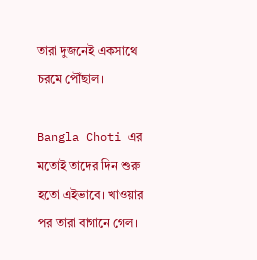তারা দুজনেই একসাথে চরমে পৌঁছাল।

Bangla Choti এর মতোই তাদের দিন শুরু হতো এইভাবে। খাওয়ার পর তারা বাগানে গেল।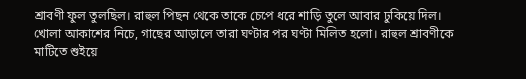শ্রাবণী ফুল তুলছিল। রাহুল পিছন থেকে তাকে চেপে ধরে শাড়ি তুলে আবার ঢুকিয়ে দিল। খোলা আকাশের নিচে, গাছের আড়ালে তারা ঘণ্টার পর ঘণ্টা মিলিত হলো। রাহুল শ্রাবণীকে মাটিতে শুইয়ে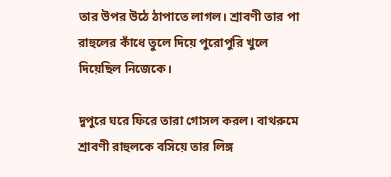তার উপর উঠে ঠাপাতে লাগল। শ্রাবণী তার পা রাহুলের কাঁধে তুলে দিয়ে পুরোপুরি খুলে দিয়েছিল নিজেকে।

দুপুরে ঘরে ফিরে তারা গোসল করল। বাথরুমে শ্রাবণী রাহুলকে বসিয়ে তার লিঙ্গ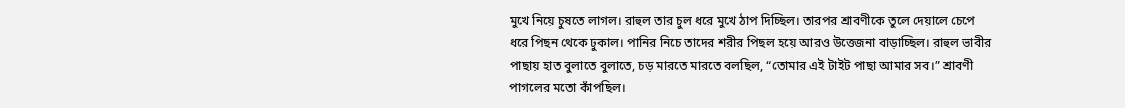মুখে নিয়ে চুষতে লাগল। রাহুল তার চুল ধরে মুখে ঠাপ দিচ্ছিল। তারপর শ্রাবণীকে তুলে দেয়ালে চেপে ধরে পিছন থেকে ঢুকাল। পানির নিচে তাদের শরীর পিছল হয়ে আরও উত্তেজনা বাড়াচ্ছিল। রাহুল ভাবীর পাছায় হাত বুলাতে বুলাতে, চড় মারতে মারতে বলছিল, “তোমার এই টাইট পাছা আমার সব।” শ্রাবণী পাগলের মতো কাঁপছিল।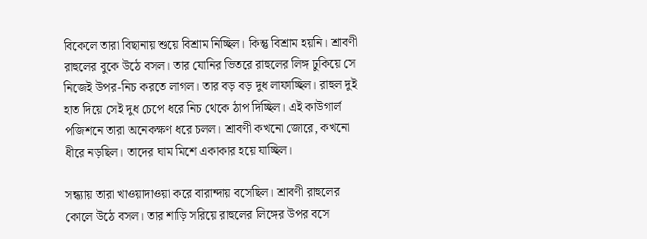বিকেলে তারা বিছানায় শুয়ে বিশ্রাম নিচ্ছিল। কিন্তু বিশ্রাম হয়নি। শ্রাবণী রাহুলের বুকে উঠে বসল। তার যোনির ভিতরে রাহুলের লিঙ্গ ঢুকিয়ে সে নিজেই উপর-নিচ করতে লাগল। তার বড় বড় দুধ লাফাচ্ছিল। রাহুল দুই হাত দিয়ে সেই দুধ চেপে ধরে নিচ থেকে ঠাপ দিচ্ছিল। এই কাউগার্ল পজিশনে তারা অনেকক্ষণ ধরে চলল। শ্রাবণী কখনো জোরে, কখনো ধীরে নড়ছিল। তাদের ঘাম মিশে একাকার হয়ে যাচ্ছিল।

সন্ধ্যায় তারা খাওয়াদাওয়া করে বারান্দায় বসেছিল। শ্রাবণী রাহুলের কোলে উঠে বসল। তার শাড়ি সরিয়ে রাহুলের লিঙ্গের উপর বসে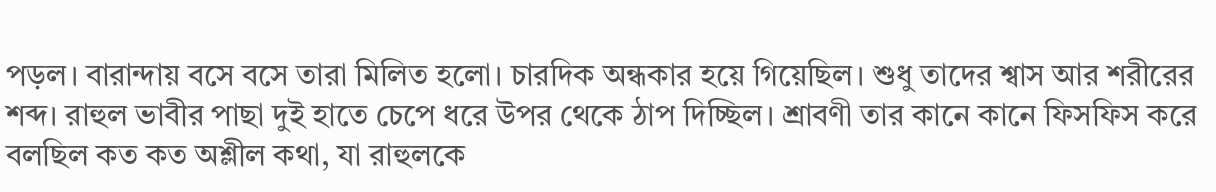পড়ল। বারান্দায় বসে বসে তারা মিলিত হলো। চারদিক অন্ধকার হয়ে গিয়েছিল। শুধু তাদের শ্বাস আর শরীরের শব্দ। রাহুল ভাবীর পাছা দুই হাতে চেপে ধরে উপর থেকে ঠাপ দিচ্ছিল। শ্রাবণী তার কানে কানে ফিসফিস করে বলছিল কত কত অশ্লীল কথা, যা রাহুলকে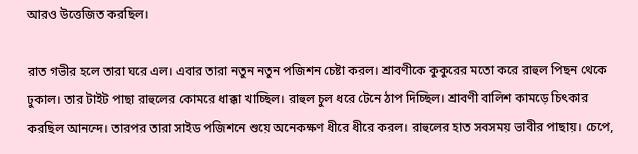আরও উত্তেজিত করছিল।

রাত গভীর হলে তারা ঘরে এল। এবার তারা নতুন নতুন পজিশন চেষ্টা করল। শ্রাবণীকে কুকুরের মতো করে রাহুল পিছন থেকে ঢুকাল। তার টাইট পাছা রাহুলের কোমরে ধাক্কা খাচ্ছিল। রাহুল চুল ধরে টেনে ঠাপ দিচ্ছিল। শ্রাবণী বালিশ কামড়ে চিৎকার করছিল আনন্দে। তারপর তারা সাইড পজিশনে শুয়ে অনেকক্ষণ ধীরে ধীরে করল। রাহুলের হাত সবসময় ভাবীর পাছায়। চেপে,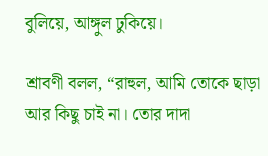বুলিয়ে, আঙ্গুল ঢুকিয়ে।

শ্রাবণী বলল, “রাহুল, আমি তোকে ছাড়া আর কিছু চাই না। তোর দাদা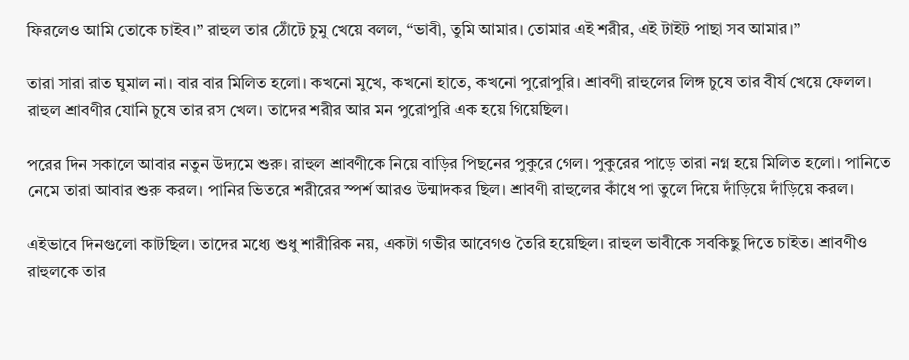ফিরলেও আমি তোকে চাইব।” রাহুল তার ঠোঁটে চুমু খেয়ে বলল, “ভাবী, তুমি আমার। তোমার এই শরীর, এই টাইট পাছা সব আমার।”

তারা সারা রাত ঘুমাল না। বার বার মিলিত হলো। কখনো মুখে, কখনো হাতে, কখনো পুরোপুরি। শ্রাবণী রাহুলের লিঙ্গ চুষে তার বীর্য খেয়ে ফেলল। রাহুল শ্রাবণীর যোনি চুষে তার রস খেল। তাদের শরীর আর মন পুরোপুরি এক হয়ে গিয়েছিল।

পরের দিন সকালে আবার নতুন উদ্যমে শুরু। রাহুল শ্রাবণীকে নিয়ে বাড়ির পিছনের পুকুরে গেল। পুকুরের পাড়ে তারা নগ্ন হয়ে মিলিত হলো। পানিতে নেমে তারা আবার শুরু করল। পানির ভিতরে শরীরের স্পর্শ আরও উন্মাদকর ছিল। শ্রাবণী রাহুলের কাঁধে পা তুলে দিয়ে দাঁড়িয়ে দাঁড়িয়ে করল।

এইভাবে দিনগুলো কাটছিল। তাদের মধ্যে শুধু শারীরিক নয়, একটা গভীর আবেগও তৈরি হয়েছিল। রাহুল ভাবীকে সবকিছু দিতে চাইত। শ্রাবণীও রাহুলকে তার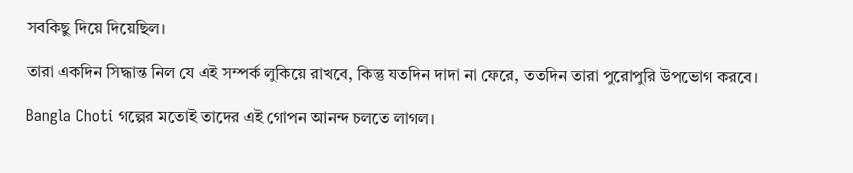সবকিছু দিয়ে দিয়েছিল।

তারা একদিন সিদ্ধান্ত নিল যে এই সম্পর্ক লুকিয়ে রাখবে, কিন্তু যতদিন দাদা না ফেরে, ততদিন তারা পুরোপুরি উপভোগ করবে।

Bangla Choti গল্পের মতোই তাদের এই গোপন আনন্দ চলতে লাগল।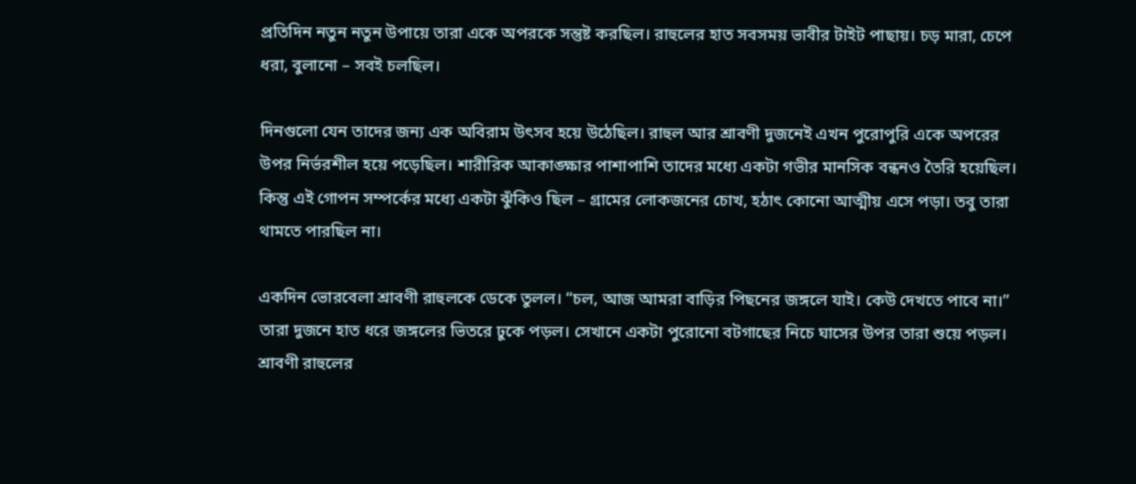প্রতিদিন নতুন নতুন উপায়ে তারা একে অপরকে সন্তুষ্ট করছিল। রাহুলের হাত সবসময় ভাবীর টাইট পাছায়। চড় মারা, চেপে ধরা, বুলানো – সবই চলছিল।

দিনগুলো যেন তাদের জন্য এক অবিরাম উৎসব হয়ে উঠেছিল। রাহুল আর শ্রাবণী দুজনেই এখন পুরোপুরি একে অপরের উপর নির্ভরশীল হয়ে পড়েছিল। শারীরিক আকাঙ্ক্ষার পাশাপাশি তাদের মধ্যে একটা গভীর মানসিক বন্ধনও তৈরি হয়েছিল। কিন্তু এই গোপন সম্পর্কের মধ্যে একটা ঝুঁকিও ছিল – গ্রামের লোকজনের চোখ, হঠাৎ কোনো আত্মীয় এসে পড়া। তবু তারা থামতে পারছিল না।

একদিন ভোরবেলা শ্রাবণী রাহুলকে ডেকে তুলল। “চল, আজ আমরা বাড়ির পিছনের জঙ্গলে যাই। কেউ দেখতে পাবে না।” তারা দুজনে হাত ধরে জঙ্গলের ভিতরে ঢুকে পড়ল। সেখানে একটা পুরোনো বটগাছের নিচে ঘাসের উপর তারা শুয়ে পড়ল। শ্রাবণী রাহুলের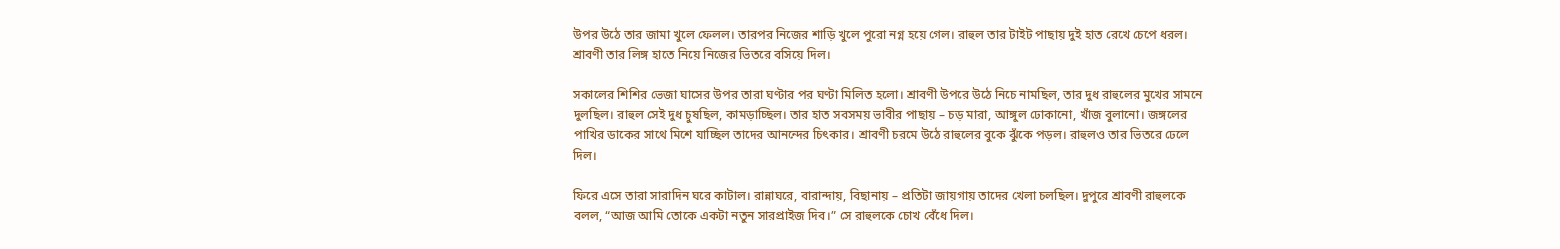উপর উঠে তার জামা খুলে ফেলল। তারপর নিজের শাড়ি খুলে পুরো নগ্ন হয়ে গেল। রাহুল তার টাইট পাছায় দুই হাত রেখে চেপে ধরল। শ্রাবণী তার লিঙ্গ হাতে নিয়ে নিজের ভিতরে বসিয়ে দিল।

সকালের শিশির ভেজা ঘাসের উপর তারা ঘণ্টার পর ঘণ্টা মিলিত হলো। শ্রাবণী উপরে উঠে নিচে নামছিল, তার দুধ রাহুলের মুখের সামনে দুলছিল। রাহুল সেই দুধ চুষছিল, কামড়াচ্ছিল। তার হাত সবসময় ভাবীর পাছায় – চড় মারা, আঙ্গুল ঢোকানো, খাঁজ বুলানো। জঙ্গলের পাখির ডাকের সাথে মিশে যাচ্ছিল তাদের আনন্দের চিৎকার। শ্রাবণী চরমে উঠে রাহুলের বুকে ঝুঁকে পড়ল। রাহুলও তার ভিতরে ঢেলে দিল।

ফিরে এসে তারা সারাদিন ঘরে কাটাল। রান্নাঘরে, বারান্দায়, বিছানায় – প্রতিটা জায়গায় তাদের খেলা চলছিল। দুপুরে শ্রাবণী রাহুলকে বলল, “আজ আমি তোকে একটা নতুন সারপ্রাইজ দিব।” সে রাহুলকে চোখ বেঁধে দিল।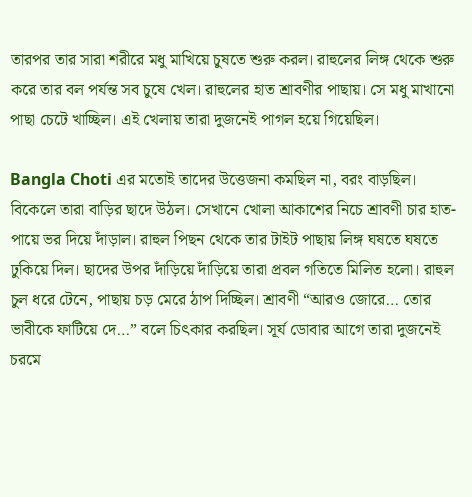তারপর তার সারা শরীরে মধু মাখিয়ে চুষতে শুরু করল। রাহুলের লিঙ্গ থেকে শুরু করে তার বল পর্যন্ত সব চুষে খেল। রাহুলের হাত শ্রাবণীর পাছায়। সে মধু মাখানো পাছা চেটে খাচ্ছিল। এই খেলায় তারা দুজনেই পাগল হয়ে গিয়েছিল।

Bangla Choti এর মতোই তাদের উত্তেজনা কমছিল না, বরং বাড়ছিল। বিকেলে তারা বাড়ির ছাদে উঠল। সেখানে খোলা আকাশের নিচে শ্রাবণী চার হাত-পায়ে ভর দিয়ে দাঁড়াল। রাহুল পিছন থেকে তার টাইট পাছায় লিঙ্গ ঘষতে ঘষতে ঢুকিয়ে দিল। ছাদের উপর দাঁড়িয়ে দাঁড়িয়ে তারা প্রবল গতিতে মিলিত হলো। রাহুল চুল ধরে টেনে, পাছায় চড় মেরে ঠাপ দিচ্ছিল। শ্রাবণী “আরও জোরে… তোর ভাবীকে ফাটিয়ে দে…” বলে চিৎকার করছিল। সূর্য ডোবার আগে তারা দুজনেই চরমে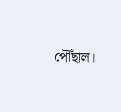পৌঁছাল।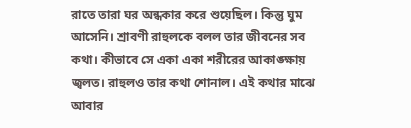রাতে তারা ঘর অন্ধকার করে শুয়েছিল। কিন্তু ঘুম আসেনি। শ্রাবণী রাহুলকে বলল তার জীবনের সব কথা। কীভাবে সে একা একা শরীরের আকাঙ্ক্ষায় জ্বলত। রাহুলও তার কথা শোনাল। এই কথার মাঝে আবার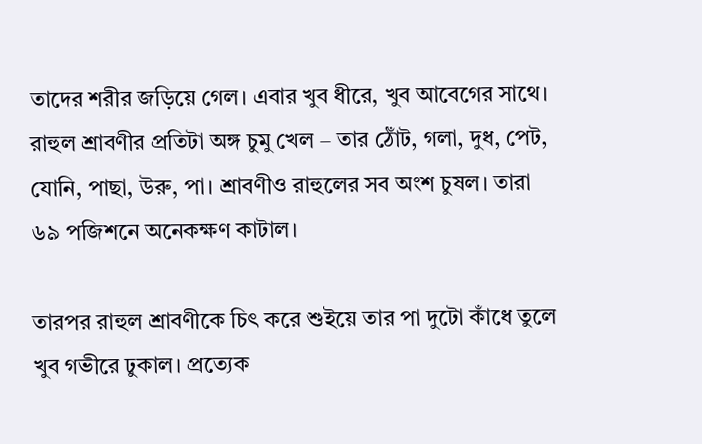তাদের শরীর জড়িয়ে গেল। এবার খুব ধীরে, খুব আবেগের সাথে। রাহুল শ্রাবণীর প্রতিটা অঙ্গ চুমু খেল – তার ঠোঁট, গলা, দুধ, পেট, যোনি, পাছা, উরু, পা। শ্রাবণীও রাহুলের সব অংশ চুষল। তারা ৬৯ পজিশনে অনেকক্ষণ কাটাল।

তারপর রাহুল শ্রাবণীকে চিৎ করে শুইয়ে তার পা দুটো কাঁধে তুলে খুব গভীরে ঢুকাল। প্রত্যেক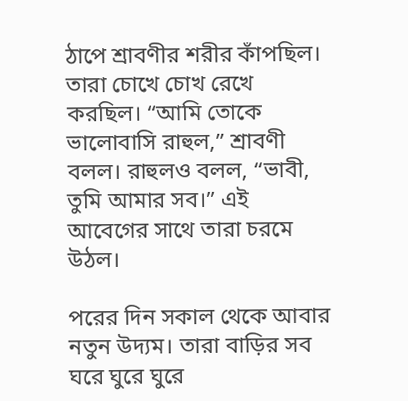ঠাপে শ্রাবণীর শরীর কাঁপছিল। তারা চোখে চোখ রেখে করছিল। “আমি তোকে ভালোবাসি রাহুল,” শ্রাবণী বলল। রাহুলও বলল, “ভাবী, তুমি আমার সব।” এই আবেগের সাথে তারা চরমে উঠল।

পরের দিন সকাল থেকে আবার নতুন উদ্যম। তারা বাড়ির সব ঘরে ঘুরে ঘুরে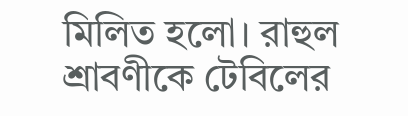মিলিত হলো। রাহুল শ্রাবণীকে টেবিলের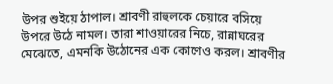উপর শুইয়ে ঠাপাল। শ্রাবণী রাহুলকে চেয়ারে বসিয়ে উপরে উঠে নামল। তারা শাওয়ারের নিচে, রান্নাঘরের মেঝেতে, এমনকি উঠোনের এক কোণেও করল। শ্রাবণীর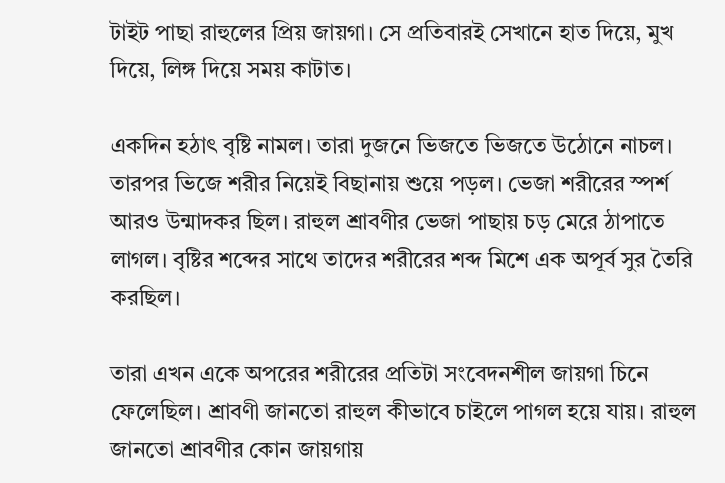টাইট পাছা রাহুলের প্রিয় জায়গা। সে প্রতিবারই সেখানে হাত দিয়ে, মুখ দিয়ে, লিঙ্গ দিয়ে সময় কাটাত।

একদিন হঠাৎ বৃষ্টি নামল। তারা দুজনে ভিজতে ভিজতে উঠোনে নাচল। তারপর ভিজে শরীর নিয়েই বিছানায় শুয়ে পড়ল। ভেজা শরীরের স্পর্শ আরও উন্মাদকর ছিল। রাহুল শ্রাবণীর ভেজা পাছায় চড় মেরে ঠাপাতে লাগল। বৃষ্টির শব্দের সাথে তাদের শরীরের শব্দ মিশে এক অপূর্ব সুর তৈরি করছিল।

তারা এখন একে অপরের শরীরের প্রতিটা সংবেদনশীল জায়গা চিনে ফেলেছিল। শ্রাবণী জানতো রাহুল কীভাবে চাইলে পাগল হয়ে যায়। রাহুল জানতো শ্রাবণীর কোন জায়গায়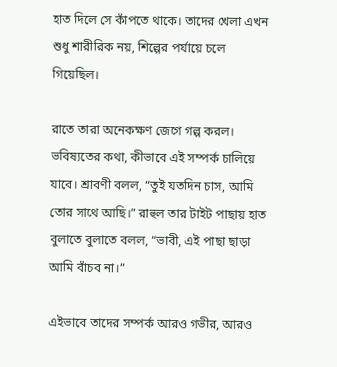হাত দিলে সে কাঁপতে থাকে। তাদের খেলা এখন শুধু শারীরিক নয়, শিল্পের পর্যায়ে চলে গিয়েছিল।

রাতে তারা অনেকক্ষণ জেগে গল্প করল। ভবিষ্যতের কথা, কীভাবে এই সম্পর্ক চালিয়ে যাবে। শ্রাবণী বলল, “তুই যতদিন চাস, আমি তোর সাথে আছি।” রাহুল তার টাইট পাছায় হাত বুলাতে বুলাতে বলল, “ভাবী, এই পাছা ছাড়া আমি বাঁচব না।”

এইভাবে তাদের সম্পর্ক আরও গভীর, আরও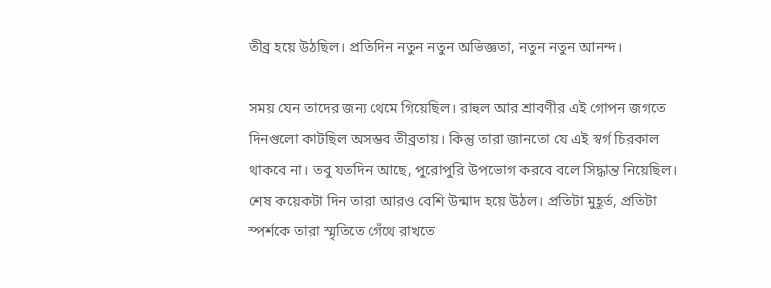তীব্র হয়ে উঠছিল। প্রতিদিন নতুন নতুন অভিজ্ঞতা, নতুন নতুন আনন্দ।

সময় যেন তাদের জন্য থেমে গিয়েছিল। রাহুল আর শ্রাবণীর এই গোপন জগতে দিনগুলো কাটছিল অসম্ভব তীব্রতায়। কিন্তু তারা জানতো যে এই স্বর্গ চিরকাল থাকবে না। তবু যতদিন আছে, পুরোপুরি উপভোগ করবে বলে সিদ্ধান্ত নিয়েছিল। শেষ কয়েকটা দিন তারা আরও বেশি উন্মাদ হয়ে উঠল। প্রতিটা মুহূর্ত, প্রতিটা স্পর্শকে তারা স্মৃতিতে গেঁথে রাখতে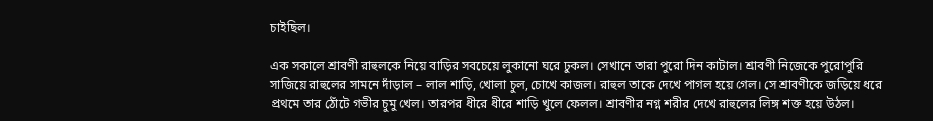চাইছিল।

এক সকালে শ্রাবণী রাহুলকে নিয়ে বাড়ির সবচেয়ে লুকানো ঘরে ঢুকল। সেখানে তারা পুরো দিন কাটাল। শ্রাবণী নিজেকে পুরোপুরি সাজিয়ে রাহুলের সামনে দাঁড়াল – লাল শাড়ি, খোলা চুল, চোখে কাজল। রাহুল তাকে দেখে পাগল হয়ে গেল। সে শ্রাবণীকে জড়িয়ে ধরে প্রথমে তার ঠোঁটে গভীর চুমু খেল। তারপর ধীরে ধীরে শাড়ি খুলে ফেলল। শ্রাবণীর নগ্ন শরীর দেখে রাহুলের লিঙ্গ শক্ত হয়ে উঠল।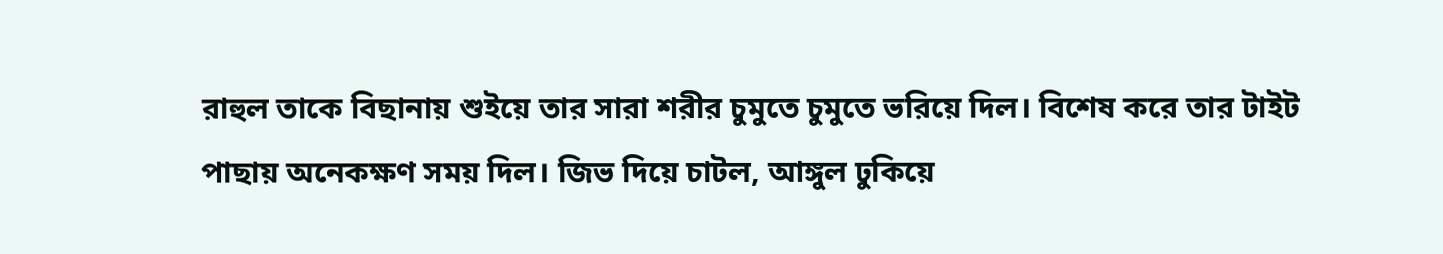রাহুল তাকে বিছানায় শুইয়ে তার সারা শরীর চুমুতে চুমুতে ভরিয়ে দিল। বিশেষ করে তার টাইট পাছায় অনেকক্ষণ সময় দিল। জিভ দিয়ে চাটল, আঙ্গুল ঢুকিয়ে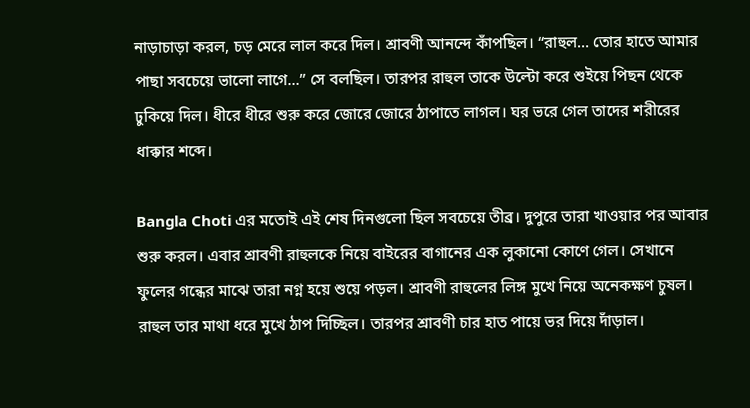নাড়াচাড়া করল, চড় মেরে লাল করে দিল। শ্রাবণী আনন্দে কাঁপছিল। “রাহুল… তোর হাতে আমার পাছা সবচেয়ে ভালো লাগে…” সে বলছিল। তারপর রাহুল তাকে উল্টো করে শুইয়ে পিছন থেকে ঢুকিয়ে দিল। ধীরে ধীরে শুরু করে জোরে জোরে ঠাপাতে লাগল। ঘর ভরে গেল তাদের শরীরের ধাক্কার শব্দে।

Bangla Choti এর মতোই এই শেষ দিনগুলো ছিল সবচেয়ে তীব্র। দুপুরে তারা খাওয়ার পর আবার শুরু করল। এবার শ্রাবণী রাহুলকে নিয়ে বাইরের বাগানের এক লুকানো কোণে গেল। সেখানে ফুলের গন্ধের মাঝে তারা নগ্ন হয়ে শুয়ে পড়ল। শ্রাবণী রাহুলের লিঙ্গ মুখে নিয়ে অনেকক্ষণ চুষল। রাহুল তার মাথা ধরে মুখে ঠাপ দিচ্ছিল। তারপর শ্রাবণী চার হাত পায়ে ভর দিয়ে দাঁড়াল।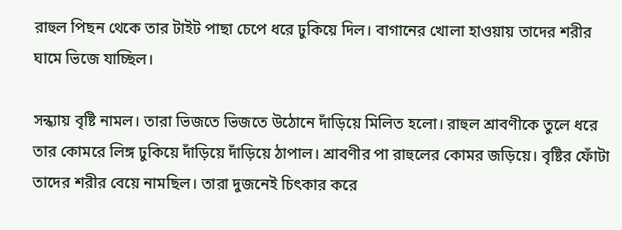রাহুল পিছন থেকে তার টাইট পাছা চেপে ধরে ঢুকিয়ে দিল। বাগানের খোলা হাওয়ায় তাদের শরীর ঘামে ভিজে যাচ্ছিল।

সন্ধ্যায় বৃষ্টি নামল। তারা ভিজতে ভিজতে উঠোনে দাঁড়িয়ে মিলিত হলো। রাহুল শ্রাবণীকে তুলে ধরে তার কোমরে লিঙ্গ ঢুকিয়ে দাঁড়িয়ে দাঁড়িয়ে ঠাপাল। শ্রাবণীর পা রাহুলের কোমর জড়িয়ে। বৃষ্টির ফোঁটা তাদের শরীর বেয়ে নামছিল। তারা দুজনেই চিৎকার করে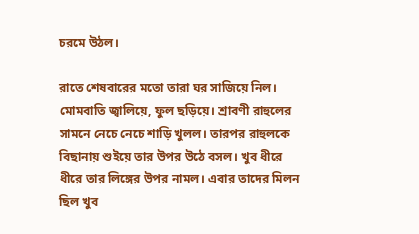চরমে উঠল।

রাতে শেষবারের মতো তারা ঘর সাজিয়ে নিল। মোমবাতি জ্বালিয়ে, ফুল ছড়িয়ে। শ্রাবণী রাহুলের সামনে নেচে নেচে শাড়ি খুলল। তারপর রাহুলকে বিছানায় শুইয়ে তার উপর উঠে বসল। খুব ধীরে ধীরে তার লিঙ্গের উপর নামল। এবার তাদের মিলন ছিল খুব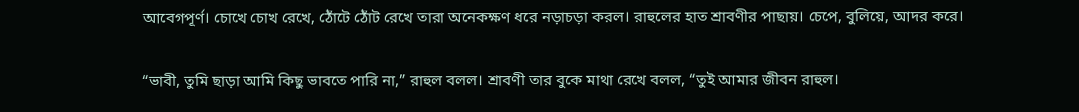আবেগপূর্ণ। চোখে চোখ রেখে, ঠোঁটে ঠোঁট রেখে তারা অনেকক্ষণ ধরে নড়াচড়া করল। রাহুলের হাত শ্রাবণীর পাছায়। চেপে, বুলিয়ে, আদর করে।

“ভাবী, তুমি ছাড়া আমি কিছু ভাবতে পারি না,” রাহুল বলল। শ্রাবণী তার বুকে মাথা রেখে বলল, “তুই আমার জীবন রাহুল।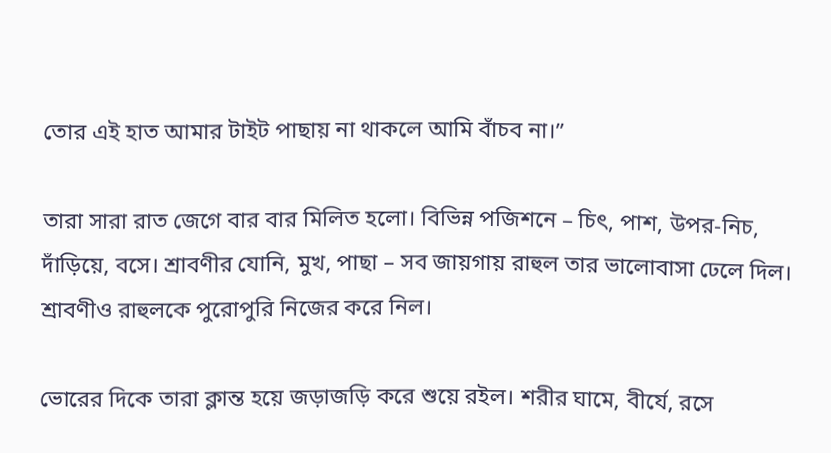তোর এই হাত আমার টাইট পাছায় না থাকলে আমি বাঁচব না।”

তারা সারা রাত জেগে বার বার মিলিত হলো। বিভিন্ন পজিশনে – চিৎ, পাশ, উপর-নিচ, দাঁড়িয়ে, বসে। শ্রাবণীর যোনি, মুখ, পাছা – সব জায়গায় রাহুল তার ভালোবাসা ঢেলে দিল। শ্রাবণীও রাহুলকে পুরোপুরি নিজের করে নিল।

ভোরের দিকে তারা ক্লান্ত হয়ে জড়াজড়ি করে শুয়ে রইল। শরীর ঘামে, বীর্যে, রসে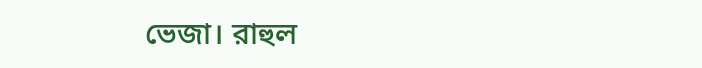ভেজা। রাহুল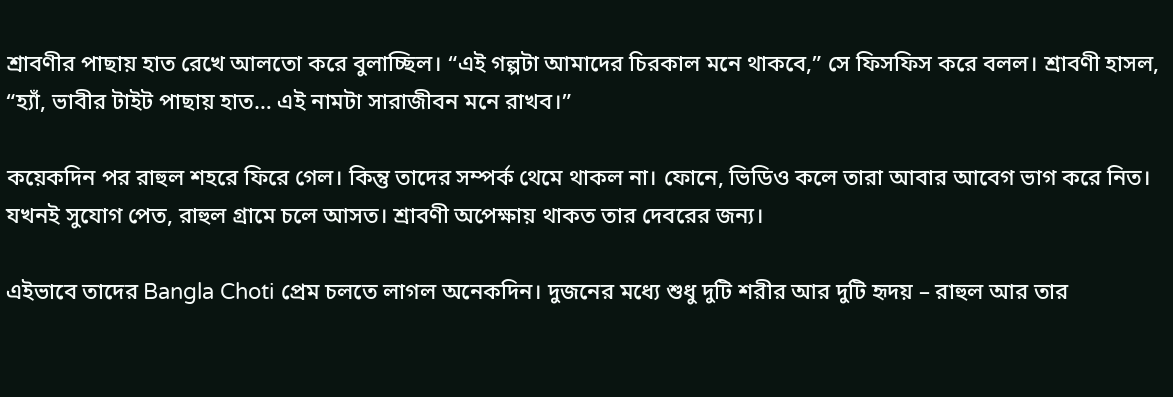শ্রাবণীর পাছায় হাত রেখে আলতো করে বুলাচ্ছিল। “এই গল্পটা আমাদের চিরকাল মনে থাকবে,” সে ফিসফিস করে বলল। শ্রাবণী হাসল, “হ্যাঁ, ভাবীর টাইট পাছায় হাত… এই নামটা সারাজীবন মনে রাখব।”

কয়েকদিন পর রাহুল শহরে ফিরে গেল। কিন্তু তাদের সম্পর্ক থেমে থাকল না। ফোনে, ভিডিও কলে তারা আবার আবেগ ভাগ করে নিত। যখনই সুযোগ পেত, রাহুল গ্রামে চলে আসত। শ্রাবণী অপেক্ষায় থাকত তার দেবরের জন্য।

এইভাবে তাদের Bangla Choti প্রেম চলতে লাগল অনেকদিন। দুজনের মধ্যে শুধু দুটি শরীর আর দুটি হৃদয় – রাহুল আর তার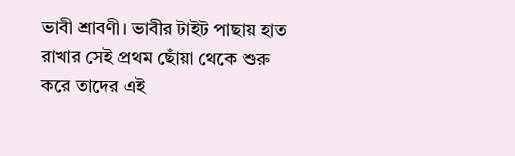ভাবী শ্রাবণী। ভাবীর টাইট পাছায় হাত রাখার সেই প্রথম ছোঁয়া থেকে শুরু করে তাদের এই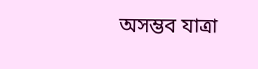অসম্ভব যাত্রা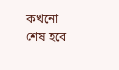কখনো শেষ হবে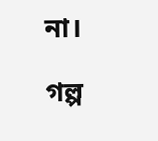না।

গল্প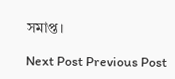সমাপ্ত।

Next Post Previous Post